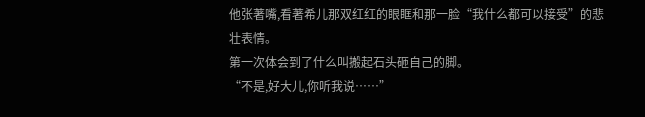他张著嘴,看著希儿那双红红的眼眶和那一脸“我什么都可以接受”的悲壮表情。
第一次体会到了什么叫搬起石头砸自己的脚。
“不是,好大儿,你听我说……”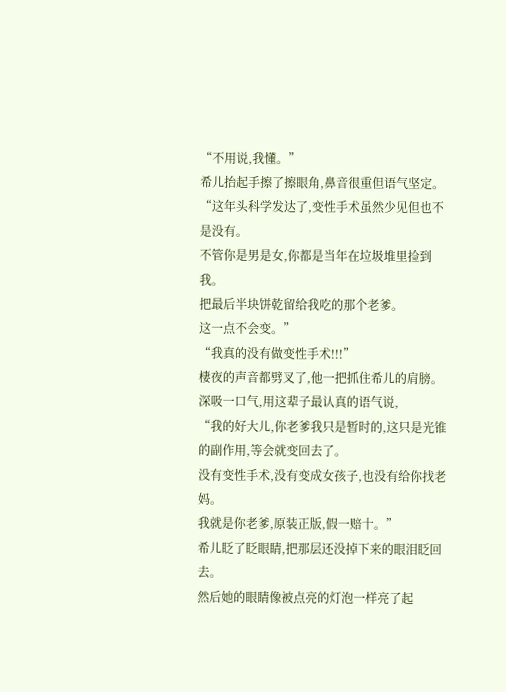“不用说,我懂。”
希儿抬起手擦了擦眼角,鼻音很重但语气坚定。
“这年头科学发达了,变性手术虽然少见但也不是没有。
不管你是男是女,你都是当年在垃圾堆里捡到我。
把最后半块饼乾留给我吃的那个老爹。
这一点不会变。”
“我真的没有做变性手术!!!”
棲夜的声音都劈叉了,他一把抓住希儿的肩膀。
深吸一口气,用这辈子最认真的语气说,
“我的好大儿,你老爹我只是暂时的,这只是光锥的副作用,等会就变回去了。
没有变性手术,没有变成女孩子,也没有给你找老妈。
我就是你老爹,原装正版,假一赔十。”
希儿眨了眨眼睛,把那层还没掉下来的眼泪眨回去。
然后她的眼睛像被点亮的灯泡一样亮了起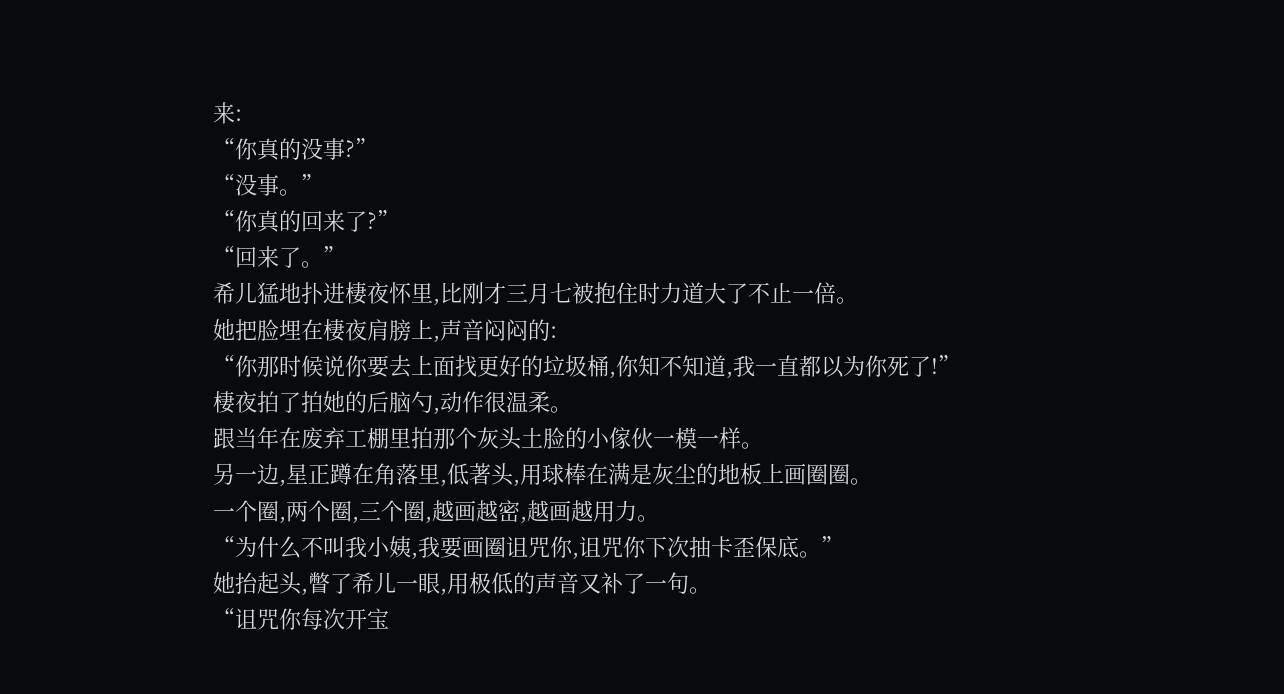来:
“你真的没事?”
“没事。”
“你真的回来了?”
“回来了。”
希儿猛地扑进棲夜怀里,比刚才三月七被抱住时力道大了不止一倍。
她把脸埋在棲夜肩膀上,声音闷闷的:
“你那时候说你要去上面找更好的垃圾桶,你知不知道,我一直都以为你死了!”
棲夜拍了拍她的后脑勺,动作很温柔。
跟当年在废弃工棚里拍那个灰头土脸的小傢伙一模一样。
另一边,星正蹲在角落里,低著头,用球棒在满是灰尘的地板上画圈圈。
一个圈,两个圈,三个圈,越画越密,越画越用力。
“为什么不叫我小姨,我要画圈诅咒你,诅咒你下次抽卡歪保底。”
她抬起头,瞥了希儿一眼,用极低的声音又补了一句。
“诅咒你每次开宝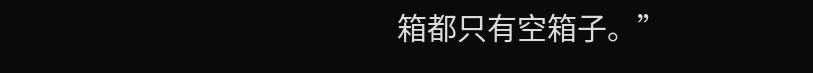箱都只有空箱子。”